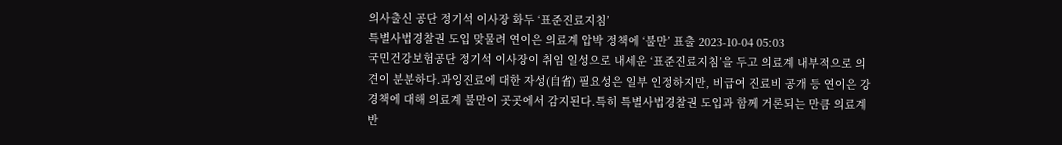의사출신 공단 정기석 이사장 화두 ‘표준진료지침’
특별사법경찰권 도입 맞물려 연이은 의료계 압박 정책에 ‘불만’ 표출 2023-10-04 05:03
국민건강보험공단 정기석 이사장이 취임 일성으로 내세운 ‘표준진료지침’을 두고 의료계 내부적으로 의견이 분분하다.과잉진료에 대한 자성(自省) 필요성은 일부 인정하지만, 비급여 진료비 공개 등 연이은 강경책에 대해 의료계 불만이 곳곳에서 감지된다.특히 특별사법경찰권 도입과 함께 거론되는 만큼 의료계 반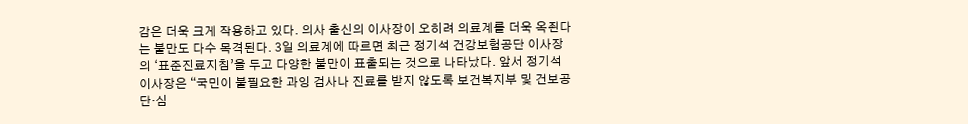감은 더욱 크게 작용하고 있다. 의사 출신의 이사장이 오히려 의료계를 더욱 옥죈다는 불만도 다수 목격된다. 3일 의료계에 따르면 최근 정기석 건강보험공단 이사장의 ‘표준진료지침’을 두고 다양한 불만이 표출되는 것으로 나타났다. 앞서 정기석 이사장은 “국민이 불필요한 과잉 검사나 진료를 받지 않도록 보건복지부 및 건보공단·심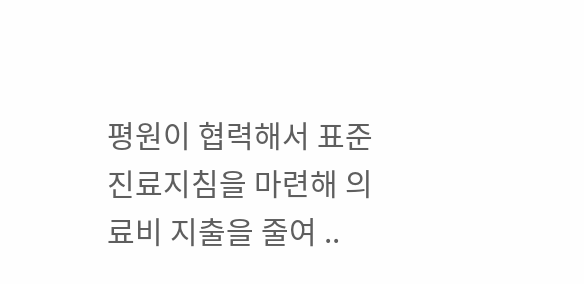평원이 협력해서 표준진료지침을 마련해 의료비 지출을 줄여 ..